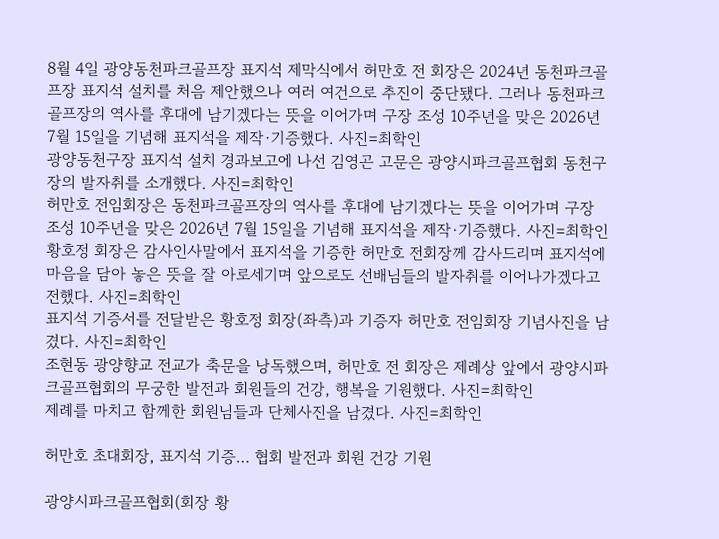8월 4일 광양동천파크골프장 표지석 제막식에서 허만호 전 회장은 2024년 동천파크골프장 표지석 설치를 처음 제안했으나 여러 여건으로 추진이 중단됐다. 그러나 동천파크골프장의 역사를 후대에 남기겠다는 뜻을 이어가며 구장 조성 10주년을 맞은 2026년 7월 15일을 기념해 표지석을 제작·기증했다. 사진=최학인
광양동천구장 표지석 설치 경과보고에 나선 김영곤 고문은 광양시파크골프협회 동천구장의 발자취를 소개했다. 사진=최학인
허만호 전임회장은 동천파크골프장의 역사를 후대에 남기겠다는 뜻을 이어가며 구장 조성 10주년을 맞은 2026년 7월 15일을 기념해 표지석을 제작·기증했다. 사진=최학인
황호정 회장은 감사인사말에서 표지석을 기증한 허만호 전회장께 감사드리며 표지석에 마음을 담아 놓은 뜻을 잘 아로세기며 앞으로도 선배님들의 발자취를 이어나가겠다고 전했다. 사진=최학인
표지석 기증서를 전달받은 황호정 회장(좌측)과 기증자 허만호 전임회장 기념사진을 남겼다. 사진=최학인
조현동 광양향교 전교가 축문을 낭독했으며, 허만호 전 회장은 제례상 앞에서 광양시파크골프협회의 무궁한 발전과 회원들의 건강, 행복을 기원했다. 사진=최학인
제례를 마치고 함께한 회원님들과 단체사진을 남겼다. 사진=최학인

허만호 초대회장, 표지석 기증… 협회 발전과 회원 건강 기원

광양시파크골프협회(회장 황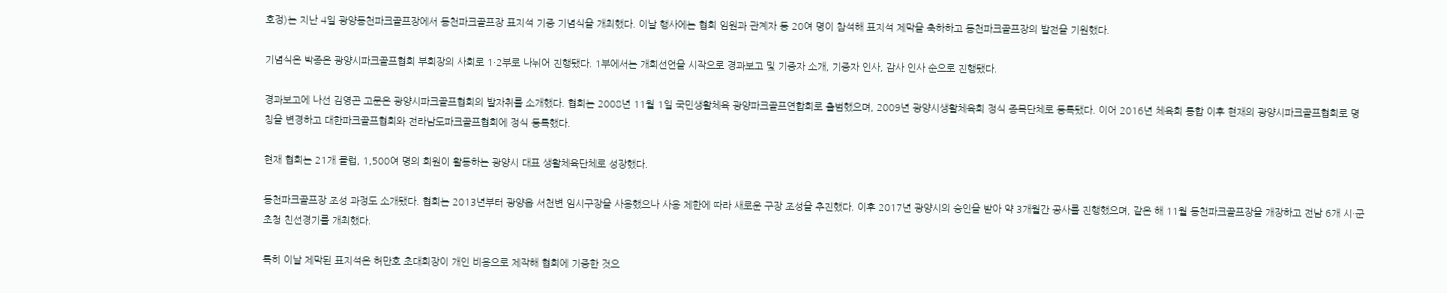호정)는 지난 4일 광양동천파크골프장에서 동천파크골프장 표지석 기증 기념식을 개최했다. 이날 행사에는 협회 임원과 관계자 등 20여 명이 참석해 표지석 제막을 축하하고 동천파크골프장의 발전을 기원했다.

기념식은 박종은 광양시파크골프협회 부회장의 사회로 1·2부로 나뉘어 진행됐다. 1부에서는 개회선언을 시작으로 경과보고 및 기증자 소개, 기증자 인사, 감사 인사 순으로 진행됐다.

경과보고에 나선 김영곤 고문은 광양시파크골프협회의 발자취를 소개했다. 협회는 2008년 11월 1일 국민생활체육 광양파크골프연합회로 출범했으며, 2009년 광양시생활체육회 정식 종목단체로 등록됐다. 이어 2016년 체육회 통합 이후 현재의 광양시파크골프협회로 명칭을 변경하고 대한파크골프협회와 전라남도파크골프협회에 정식 등록했다.

현재 협회는 21개 클럽, 1,500여 명의 회원이 활동하는 광양시 대표 생활체육단체로 성장했다.

동천파크골프장 조성 과정도 소개됐다. 협회는 2013년부터 광양읍 서천변 임시구장을 사용했으나 사용 제한에 따라 새로운 구장 조성을 추진했다. 이후 2017년 광양시의 승인을 받아 약 3개월간 공사를 진행했으며, 같은 해 11월 동천파크골프장을 개장하고 전남 6개 시·군 초청 친선경기를 개최했다.

특히 이날 제막된 표지석은 허만호 초대회장이 개인 비용으로 제작해 협회에 기증한 것으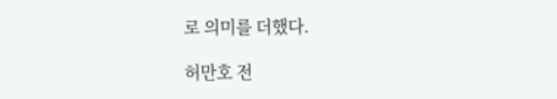로 의미를 더했다.

허만호 전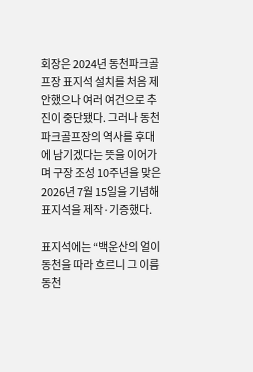회장은 2024년 동천파크골프장 표지석 설치를 처음 제안했으나 여러 여건으로 추진이 중단됐다. 그러나 동천파크골프장의 역사를 후대에 남기겠다는 뜻을 이어가며 구장 조성 10주년을 맞은 2026년 7월 15일을 기념해 표지석을 제작·기증했다.

표지석에는 “백운산의 얼이 동천을 따라 흐르니 그 이름 동천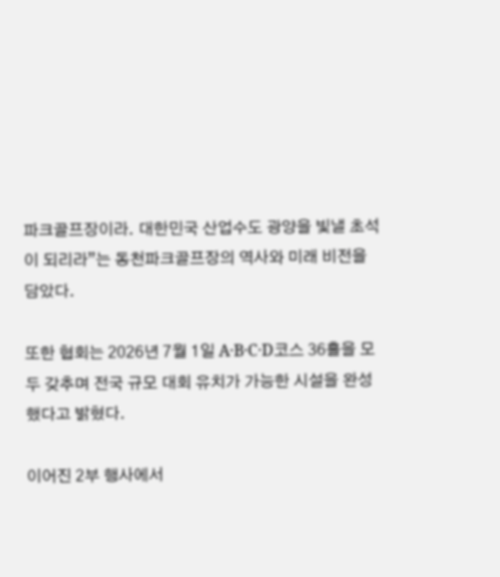파크골프장이라. 대한민국 산업수도 광양을 빛낼 초석이 되리라”는 동천파크골프장의 역사와 미래 비전을 담았다.

또한 협회는 2026년 7월 1일 A·B·C·D코스 36홀을 모두 갖추며 전국 규모 대회 유치가 가능한 시설을 완성했다고 밝혔다.

이어진 2부 행사에서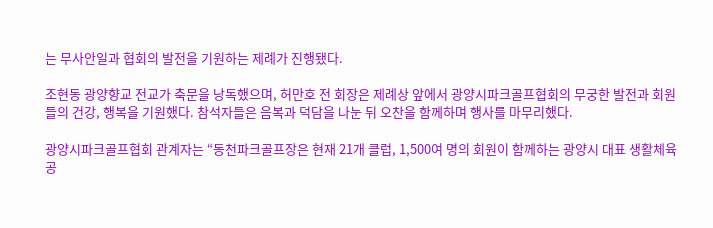는 무사안일과 협회의 발전을 기원하는 제례가 진행됐다.

조현동 광양향교 전교가 축문을 낭독했으며, 허만호 전 회장은 제례상 앞에서 광양시파크골프협회의 무궁한 발전과 회원들의 건강, 행복을 기원했다. 참석자들은 음복과 덕담을 나눈 뒤 오찬을 함께하며 행사를 마무리했다.

광양시파크골프협회 관계자는 “동천파크골프장은 현재 21개 클럽, 1,500여 명의 회원이 함께하는 광양시 대표 생활체육 공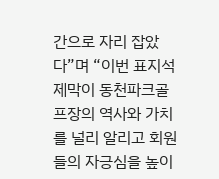간으로 자리 잡았다”며 “이번 표지석 제막이 동천파크골프장의 역사와 가치를 널리 알리고 회원들의 자긍심을 높이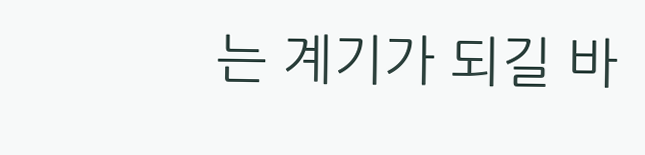는 계기가 되길 바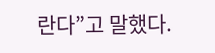란다”고 말했다.